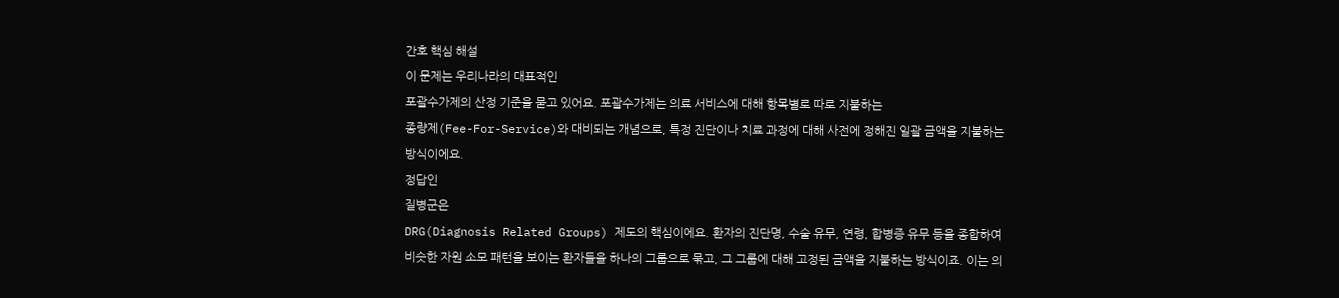간호 핵심 해설
이 문제는 우리나라의 대표적인
포괄수가제의 산정 기준을 묻고 있어요. 포괄수가제는 의료 서비스에 대해 항목별로 따로 지불하는
종량제(Fee-For-Service)와 대비되는 개념으로, 특정 진단이나 치료 과정에 대해 사전에 정해진 일괄 금액을 지불하는 방식이에요.
정답인
질병군은
DRG(Diagnosis Related Groups) 제도의 핵심이에요. 환자의 진단명, 수술 유무, 연령, 합병증 유무 등을 종합하여 비슷한 자원 소모 패턴을 보이는 환자들을 하나의 그룹으로 묶고, 그 그룹에 대해 고정된 금액을 지불하는 방식이죠. 이는 의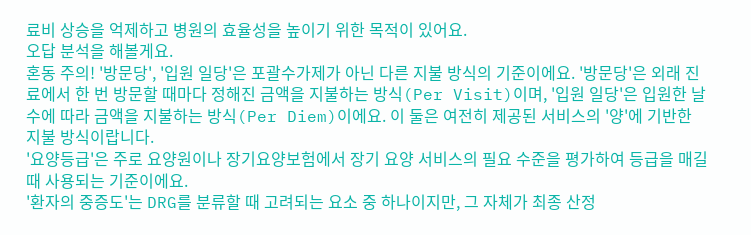료비 상승을 억제하고 병원의 효율성을 높이기 위한 목적이 있어요.
오답 분석을 해볼게요.
혼동 주의! '방문당', '입원 일당'은 포괄수가제가 아닌 다른 지불 방식의 기준이에요. '방문당'은 외래 진료에서 한 번 방문할 때마다 정해진 금액을 지불하는 방식(Per Visit)이며, '입원 일당'은 입원한 날수에 따라 금액을 지불하는 방식(Per Diem)이에요. 이 둘은 여전히 제공된 서비스의 '양'에 기반한 지불 방식이랍니다.
'요양등급'은 주로 요양원이나 장기요양보험에서 장기 요양 서비스의 필요 수준을 평가하여 등급을 매길 때 사용되는 기준이에요.
'환자의 중증도'는 DRG를 분류할 때 고려되는 요소 중 하나이지만, 그 자체가 최종 산정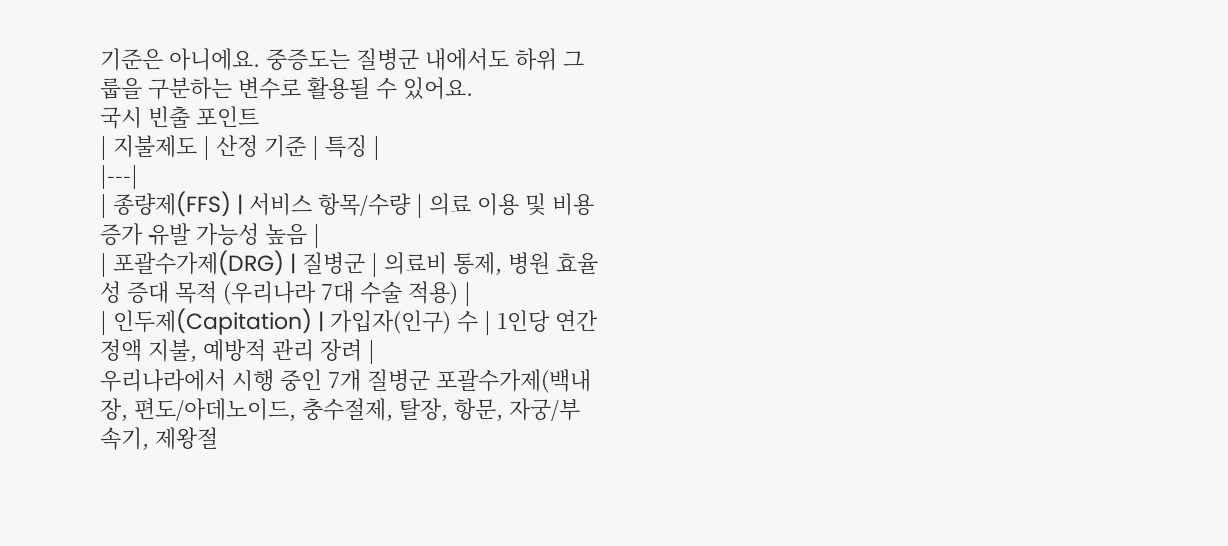기준은 아니에요. 중증도는 질병군 내에서도 하위 그룹을 구분하는 변수로 활용될 수 있어요.
국시 빈출 포인트
| 지불제도 | 산정 기준 | 특징 |
|---|
| 종량제(FFS) | 서비스 항목/수량 | 의료 이용 및 비용 증가 유발 가능성 높음 |
| 포괄수가제(DRG) | 질병군 | 의료비 통제, 병원 효율성 증대 목적 (우리나라 7대 수술 적용) |
| 인두제(Capitation) | 가입자(인구) 수 | 1인당 연간 정액 지불, 예방적 관리 장려 |
우리나라에서 시행 중인 7개 질병군 포괄수가제(백내장, 편도/아데노이드, 충수절제, 탈장, 항문, 자궁/부속기, 제왕절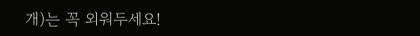개)는 꼭 외워두세요!